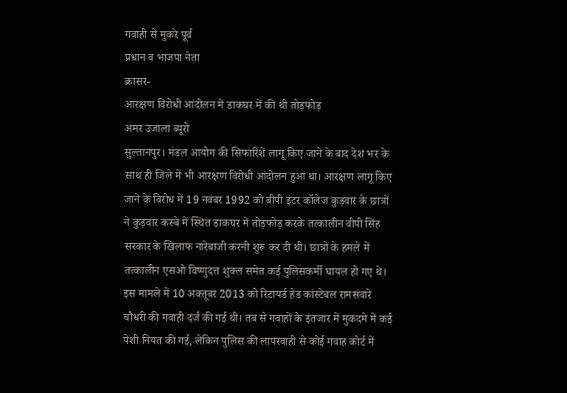गवाही से मुकरे पूर्व
प्रधान व भाजपा नेता
क्रासर-
आरक्षण विरोधी आंदोलन में डाकघर में की थी तोड़फोड़
अमर उजाला ब्यूरो
सुल्तानपुर। मंडल आयोग की सिफारिशें लागू किए जाने के बाद देश भर के साथ ही जिले में भी आरक्षण विरोधी आंदोलन हुआ था। आरक्षण लागू किए जाने के विरोध में 19 नवंबर 1992 को बीपी इंटर कॉलेज कुड़वार के छात्रों ने कुड़वार कस्बे में स्थित डाकघर में तोड़फोड़ करके तत्कालीन वीपी सिंह सरकार के खिलाफ नारेबाजी करनी शुरू कर दी थी। छात्रों के हमले में तत्कालीन एसओ विष्णुदत्त शुक्ल समेत कई पुलिसकर्मी घायल हो गए थे। इस मामले में 10 अक्तूबर 2013 को रिटायर्ड हेड कांस्टेबल रामसंवारे चौधरी की गवाही दर्ज की गई थी। तब से गवाहों के इंतजार में मुकदमे में कई पेशी नियत की गई, लेकिन पुलिस की लापरवाही से कोई गवाह कोर्ट में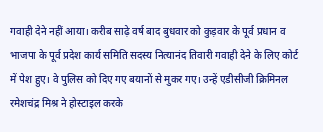गवाही देने नहीं आया। करीब साढ़े वर्ष बाद बुधवार को कुड़वार के पूर्व प्रधान व भाजपा के पूर्व प्रदेश कार्य समिति सदस्य नित्यानंद तिवारी गवाही देने के लिए कोर्ट में पेश हुए। वे पुलिस को दिए गए बयानों से मुकर गए। उन्हें एडीसीजी क्रिमिनल रमेशचंद्र मिश्र ने होस्टाइल करके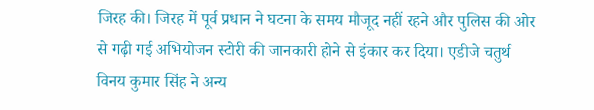जिरह की। जिरह में पूर्व प्रधान ने घटना के समय मौजूद नहीं रहने और पुलिस की ओर से गढ़ी गई अभियोजन स्टोरी की जानकारी होने से इंकार कर दिया। एडीजे चतुर्थ विनय कुमार सिंह ने अन्य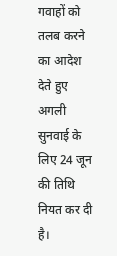गवाहों को तलब करने का आदेश देते हुए अगली सुनवाई के लिए 24 जून की तिथि नियत कर दी है।